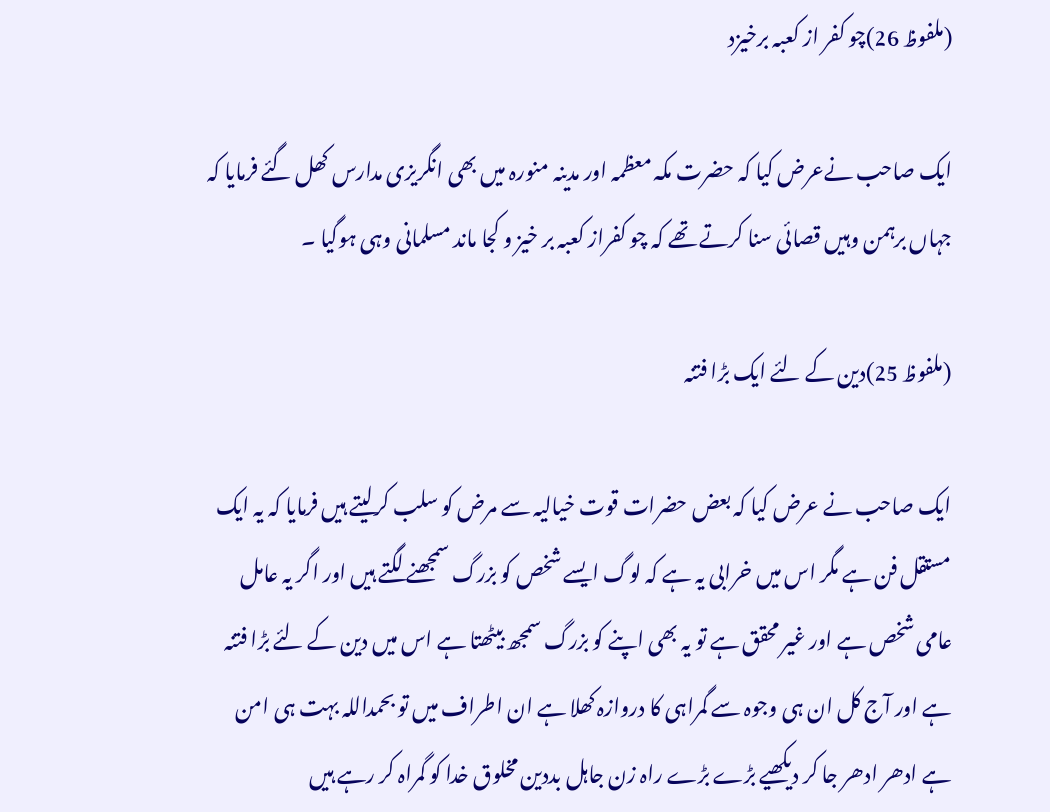(ملفوظ 26)چو کفر از کعبہ برخیزد

ایک صاحب نےعرض کیا کہ حضرت مکہ معظمہ اور مدینہ منورہ میں بھی انگریزی مدارس کھل گئے فرمایا کہ جہاں برہمن وہیں قصائی سنا کرتے تھے کہ چو کفراز کعبہ بر خیز و کجا ماند مسلمانی وہی ہوگیا ۔

(ملفوظ 25)دین کے لئے ایک بڑا فتنہ

ایک صاحب نے عرض کیا کہ بعض حضرات قوت خیالیہ سے مرض کو سلب کرلیتے ہیں فرمایا کہ یہ ایک مستقل فن ہے مگر اس میں خرابی یہ ہے کہ لوگ ایسے شخص کو بزرگ سمجھنے لگتے ہیں اور اگر یہ عامل عامی شخص ہے اور غیر محقق ہے تو یہ بھی اپنے کو بزرگ سمجھ بیٹھتا ہے اس میں دین کے لئے بڑا فتنہ ہے اور آج کل ان ہی وجوہ سے گمراہی کا دروازہ کھلا ہے ان اطراف میں تو بحمداللہ بہت ہی امن ہے ادھر ادھر جا کر دیکھیے بڑے بڑے راہ زن جاہل بددین مخلوق خدا کو گمراہ کر رہے ہیں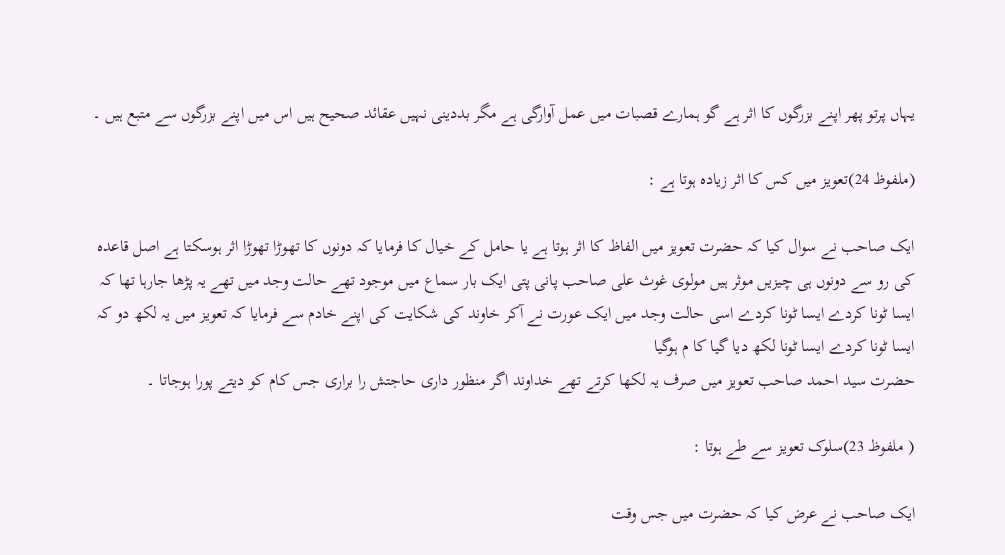یہاں پرتو پھر اپنے بزرگوں کا اثر ہے گو ہمارے قصبات میں عمل آوارگی ہے مگر بددینی نہیں عقائد صحیح ہیں اس میں اپنے بزرگوں سے متبع ہیں ۔

(ملفوظ 24)تعویز میں کس کا اثر زیادہ ہوتا ہے :

ایک صاحب نے سوال کیا کہ حضرت تعویز میں الفاظ کا اثر ہوتا ہے یا حامل کے خیال کا فرمایا کہ دونوں کا تھوڑا تھوڑا اثر ہوسکتا ہے اصل قاعدہ کی رو سے دونوں ہی چیزیں موثر ہیں مولوی غوث علی صاحب پانی پتی ایک بار سماع میں موجود تھے حالت وجد میں تھے یہ پڑھا جارہا تھا کہ ایسا ٹونا کردے ایسا ٹونا کردے اسی حالت وجد میں ایک عورت نے آکر خاوند کی شکایت کی اپنے خادم سے فرمایا کہ تعویز میں یہ لکھ دو کہ ایسا ٹونا کردے ایسا ٹونا لکھ دیا گیا کا م ہوگیا
حضرت سید احمد صاحب تعویز میں صرف یہ لکھا کرتے تھے خداوند اگر منظور داری حاجتش را براری جس کام کو دیتے پورا ہوجاتا ۔

( ملفوظ 23)سلوک تعویز سے طے ہوتا :

ایک صاحب نے عرض کیا کہ حضرت میں جس وقت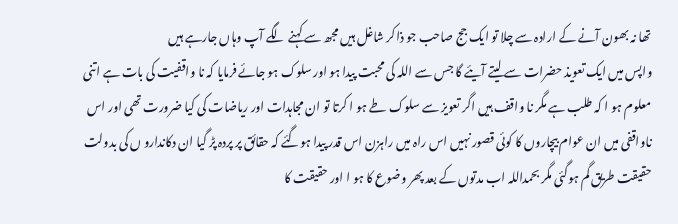تھا نہ بھون آنے کے ارادہ سے چلا تو ایک جج صاحب جو ذاکر شاغل ہیں مجھ سے کہنے لگے آپ وہاں جارہے ہیں
واپس میں ایک تعویذ حضرات سے لیتے آیئے گا جس سے اللہ کی محبت پیدا ہو اور سلوک ہو جائے فرمایا کہ نا واقفیت کی بات ہے اتنی معلوم ہو ا کہ طلب ہے مگر نا واقف ہیں اگر تعویز سے سلوک طے ہو ا کرتا تو ان مجاہدات اور ریاضات کی کیا ضرورت تھی اور اس ناواقفی میں ان عوام بیچاروں کا کوئی قصور نہیں اس راہ میں راہزن اس قدر پیدا ہوگئے کہ حقائق پر پردہ پڑ گیا ان دکاندارو ں کی بدولت حقیقت طریق گم ہوگئی مگر بحمداللہ اب مدتوں کے بعد پھر وضوع کا ہو ا اور حقیقت کا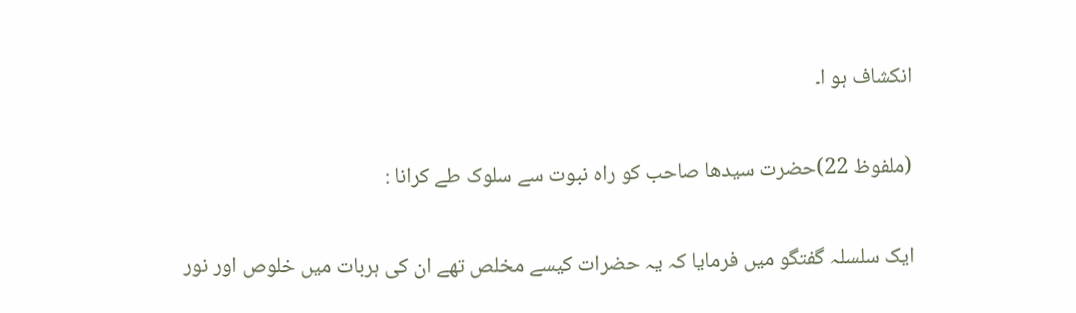انکشاف ہو ا۔

(ملفوظ 22)حضرت سیدھا صاحب کو راہ نبوت سے سلوک طے کرانا :

ایک سلسلہ گفتگو میں فرمایا کہ یہ حضرات کیسے مخلص تھے ان کی ہربات میں خلوص اور نور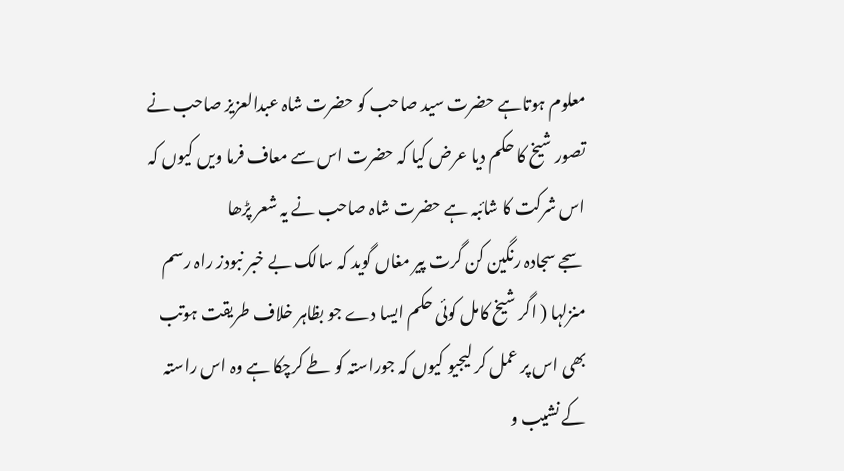معلوم ہوتاہے حضرت سید صاحب کو حضرت شاہ عبدالعزیز صاحب نے تصور شیخ کا حکم دیا عرض کیا کہ حضرت اس سے معاف فرما ویں کیوں کہ اس شرکت کا شائبہ ہے حضرت شاہ صاحب نے یہ شعر پڑھا
سجے سجادہ رنگین کن گرت پیر مغاں گوید کہ سالک بے خبر نبودز راہ رسم منزلہا ( اگر شیخ کامل کوئی حکم ایسا دے جو بظاہر خلاف طریقت ہوتب بھی اس پر عمل کر لیجیو کیوں کہ جوراستہ کو طے کرچکا ہے وہ اس راستہ کے نشیب و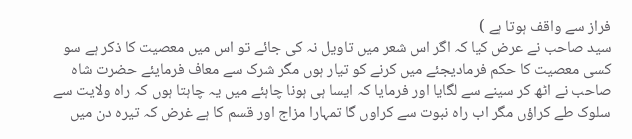فراز سے واقف ہوتا ہے )
سید صاحب نے عرض کیا کہ اگر اس شعر میں تاویل نہ کی جائے تو اس میں معصیت کا ذکر ہے سو کسی معصیت کا حکم فرمادیجئے میں کرنے کو تیار ہوں مگر شرک سے معاف فرمایئے حضرت شاہ صاحب نے اٹھ کر سینے سے لگایا اور فرمایا کہ ایسا ہی ہونا چاہئے میں یہ چاہتا ہوں کہ راہ ولایت سے سلوک طے کراؤں مگر اب راہ نبوت سے کراوں گا تمہارا مزاج اور قسم کا ہے غرض کہ تیرہ دن میں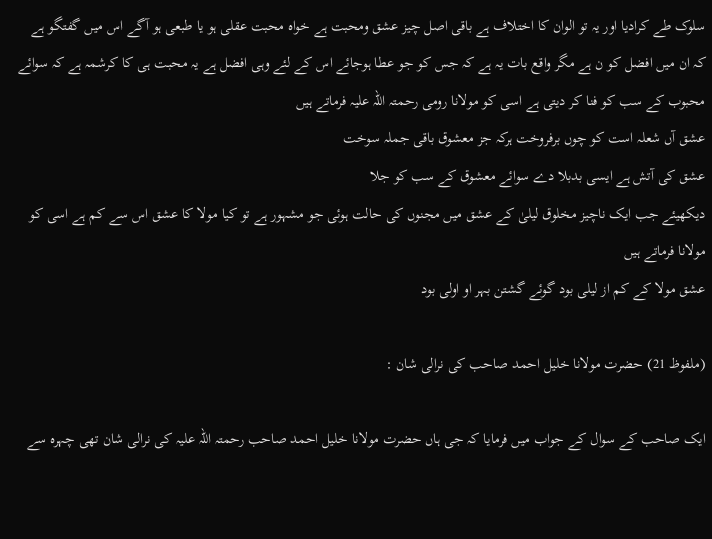سلوک طے کرادیا اور یہ تو الوان کا اختلاف ہے باقی اصل چیز عشق ومحبت ہے خواہ محبت عقلی ہو یا طبعی ہو آگے اس میں گفتگو ہے کہ ان میں افضل کو ن ہے مگر واقع بات یہ ہے کہ جس کو جو عطا ہوجائے اس کے لئے وہی افضل ہے یہ محبت ہی کا کرشمہ ہے کہ سوائے محبوب کے سب کو فنا کر دیتی ہے اسی کو مولانا رومی رحمتہ اللہ علیہ فرماتے ہیں
عشق آں شعلہ است کو چوں برفروخت ہرکہ جز معشوق باقی جملہ سوخت
عشق کی آتش ہے ایسی بدبلا دے سوائے معشوق کے سب کو جلا
دیکھیئے جب ایک ناچیز مخلوق لیلیٰ کے عشق میں مجنوں کی حالت ہوئی جو مشہور ہے تو کیا مولا کا عشق اس سے کم ہے اسی کو مولانا فرماتے ہیں
عشق مولا کے کم از لیلی بود گوئے گشتن بہر او اولی بود

(ملفوظ 21) حضرت مولانا خلیل احمد صاحب کی نرالی شان :

ایک صاحب کے سوال کے جواب میں فرمایا کہ جی ہاں حضرت مولانا خلیل احمد صاحب رحمتہ اللہ علیہ کی نرالی شان تھی چہرہ سے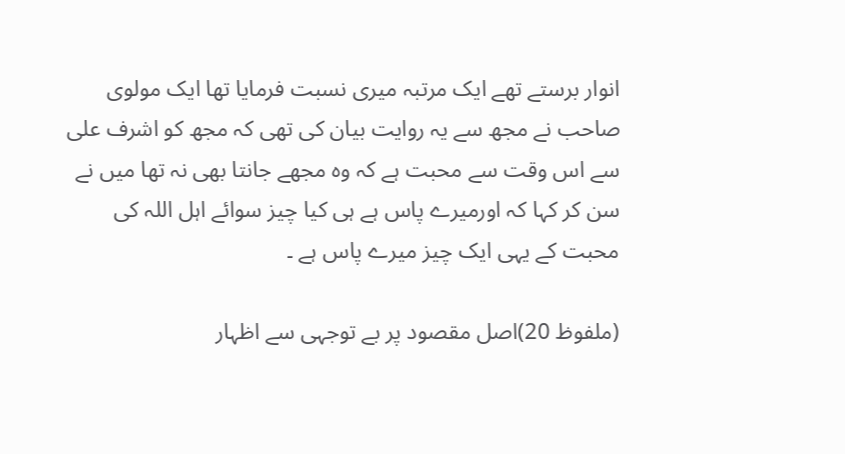انوار برستے تھے ایک مرتبہ میری نسبت فرمایا تھا ایک مولوی صاحب نے مجھ سے یہ روایت بیان کی تھی کہ مجھ کو اشرف علی سے اس وقت سے محبت ہے کہ وہ مجھے جانتا بھی نہ تھا میں نے سن کر کہا کہ اورمیرے پاس ہے ہی کیا چیز سوائے اہل اللہ کی محبت کے یہی ایک چیز میرے پاس ہے ۔

(ملفوظ 20)اصل مقصود پر بے توجہی سے اظہار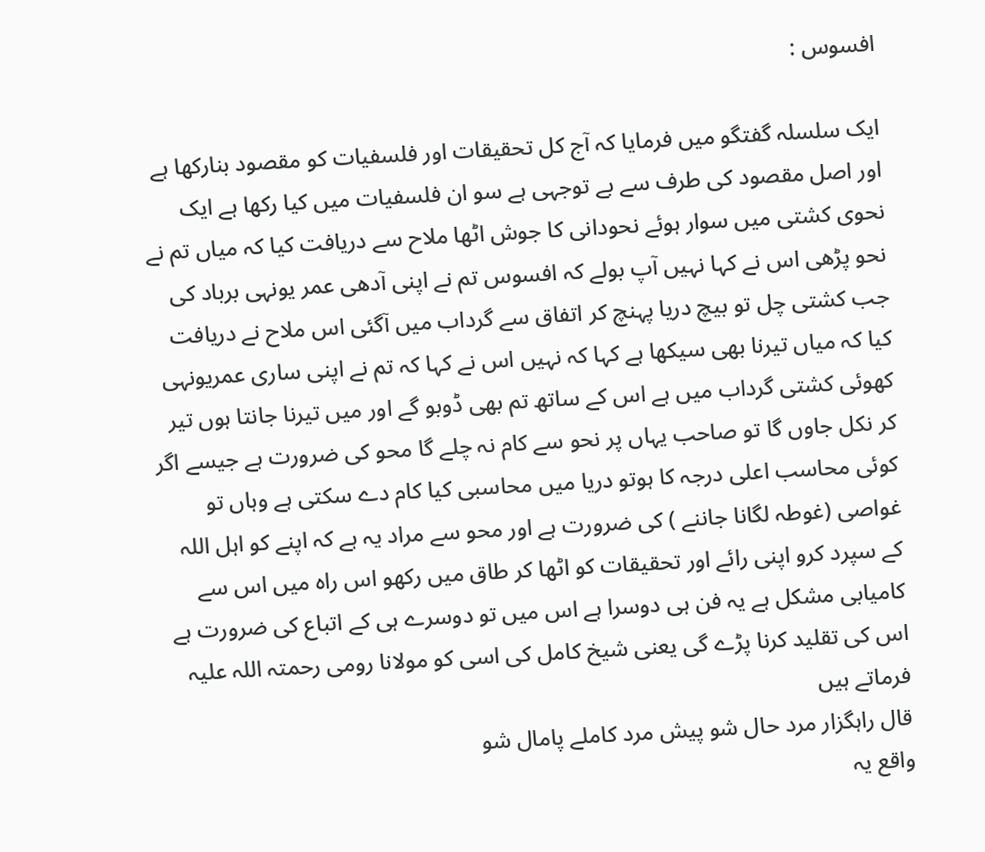افسوس :

ایک سلسلہ گفتگو میں فرمایا کہ آج کل تحقیقات اور فلسفیات کو مقصود بنارکھا ہے اور اصل مقصود کی طرف سے بے توجہی ہے سو ان فلسفیات میں کیا رکھا ہے ایک نحوی کشتی میں سوار ہوئے نحودانی کا جوش اٹھا ملاح سے دریافت کیا کہ میاں تم نے نحو پڑھی اس نے کہا نہیں آپ بولے کہ افسوس تم نے اپنی آدھی عمر یونہی برباد کی جب کشتی چل تو بیچ دریا پہنچ کر اتفاق سے گرداب میں آگئی اس ملاح نے دریافت کیا کہ میاں تیرنا بھی سیکھا ہے کہا کہ نہیں اس نے کہا کہ تم نے اپنی ساری عمریونہی کھوئی کشتی گرداب میں ہے اس کے ساتھ تم بھی ڈوبو گے اور میں تیرنا جانتا ہوں تیر کر نکل جاوں گا تو صاحب یہاں پر نحو سے کام نہ چلے گا محو کی ضرورت ہے جیسے اگر کوئی محاسب اعلی درجہ کا ہوتو دریا میں محاسبی کیا کام دے سکتی ہے وہاں تو غواصی (غوطہ لگانا جاننے ) کی ضرورت ہے اور محو سے مراد یہ ہے کہ اپنے کو اہل اللہ کے سپرد کرو اپنی رائے اور تحقیقات کو اٹھا کر طاق میں رکھو اس راہ میں اس سے کامیابی مشکل ہے یہ فن ہی دوسرا ہے اس میں تو دوسرے ہی کے اتباع کی ضرورت ہے اس کی تقلید کرنا پڑے گی یعنی شیخ کامل کی اسی کو مولانا رومی رحمتہ اللہ علیہ فرماتے ہیں
قال راہگزار مرد حال شو پیش مرد کاملے پامال شو
واقع یہ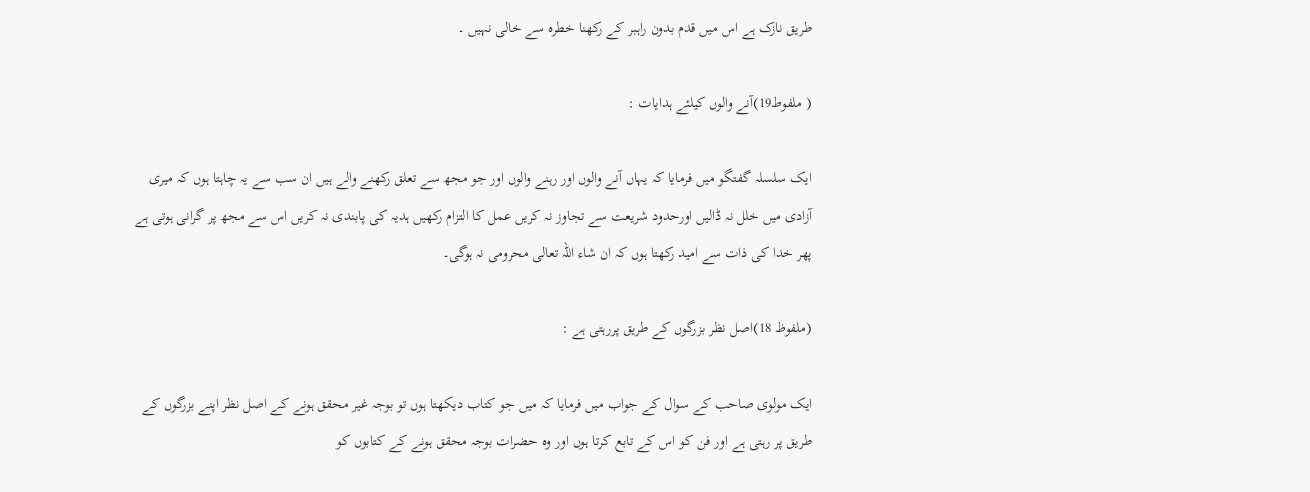طریق نازک ہے اس میں قدم بدون راہبر کے رکھنا خطرہ سے خالی نہیں ۔

( ملفوط19)آنے والوں کیلئے ہدایات :

ایک سلسلہ گفتگو میں فرمایا کہ یہاں آنے والوں اور رہنے والوں اور جو مجھ سے تعلق رکھنے والے ہیں ان سب سے یہ چاہتا ہوں کہ میری آزادی میں خلل نہ ڈالیں اورحدود شریعت سے تجاوز نہ کریں عمل کا التزام رکھیں ہدیہ کی پابندی نہ کریں اس سے مجھ پر گرانی ہوتی ہے پھر خدا کی ذات سے امید رکھتا ہوں کہ ان شاء اللہ تعالی محرومی نہ ہوگی۔

(ملفوظ 18)اصل نظر بزرگوں کے طریق پررہتی ہے :

ایک مولوی صاحب کے سوال کے جواب میں فرمایا کہ میں جو کتاب دیکھتا ہوں تو بوجہ غیر محقق ہونے کے اصل نظر اپنے بزرگوں کے طریق پر رہتی ہے اور فن کو اس کے تابع کرتا ہوں اور وہ حضرات بوجہ محقق ہونے کے کتابوں کو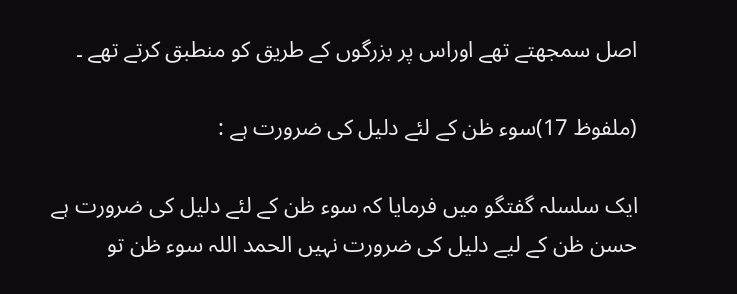اصل سمجھتے تھے اوراس پر بزرگوں کے طریق کو منطبق کرتے تھے ۔

(ملفوظ 17)سوء ظن کے لئے دلیل کی ضرورت ہے :

ایک سلسلہ گفتگو میں فرمایا کہ سوء ظن کے لئے دلیل کی ضرورت ہے حسن ظن کے لیے دلیل کی ضرورت نہیں الحمد اللہ سوء ظن تو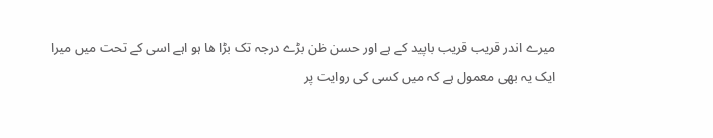میرے اندر قریب قریب باپید کے ہے اور حسن ظن بڑے درجہ تک بڑا ھا ہو اہے اسی کے تحت میں میرا ایک یہ بھی معمول ہے کہ میں کسی کی روایت پر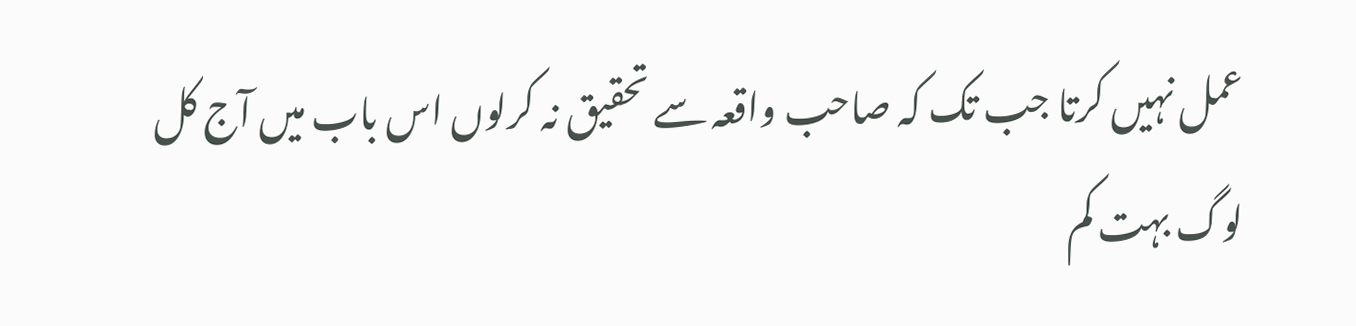عمل نہیں کرتا جب تک کہ صاحب واقعہ سے تحقیق نہ کرلوں اس باب میں آج کل لوگ بہت کم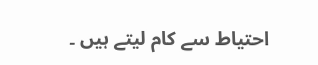احتیاط سے کام لیتے ہیں ۔